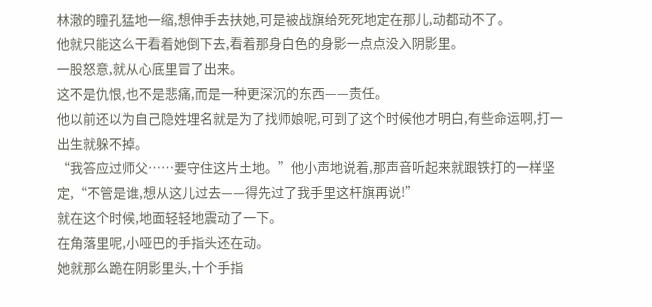林澈的瞳孔猛地一缩,想伸手去扶她,可是被战旗给死死地定在那儿,动都动不了。
他就只能这么干看着她倒下去,看着那身白色的身影一点点没入阴影里。
一股怒意,就从心底里冒了出来。
这不是仇恨,也不是悲痛,而是一种更深沉的东西——责任。
他以前还以为自己隐姓埋名就是为了找师娘呢,可到了这个时候他才明白,有些命运啊,打一出生就躲不掉。
“我答应过师父……要守住这片土地。”他小声地说着,那声音听起来就跟铁打的一样坚定,“不管是谁,想从这儿过去——得先过了我手里这杆旗再说!”
就在这个时候,地面轻轻地震动了一下。
在角落里呢,小哑巴的手指头还在动。
她就那么跪在阴影里头,十个手指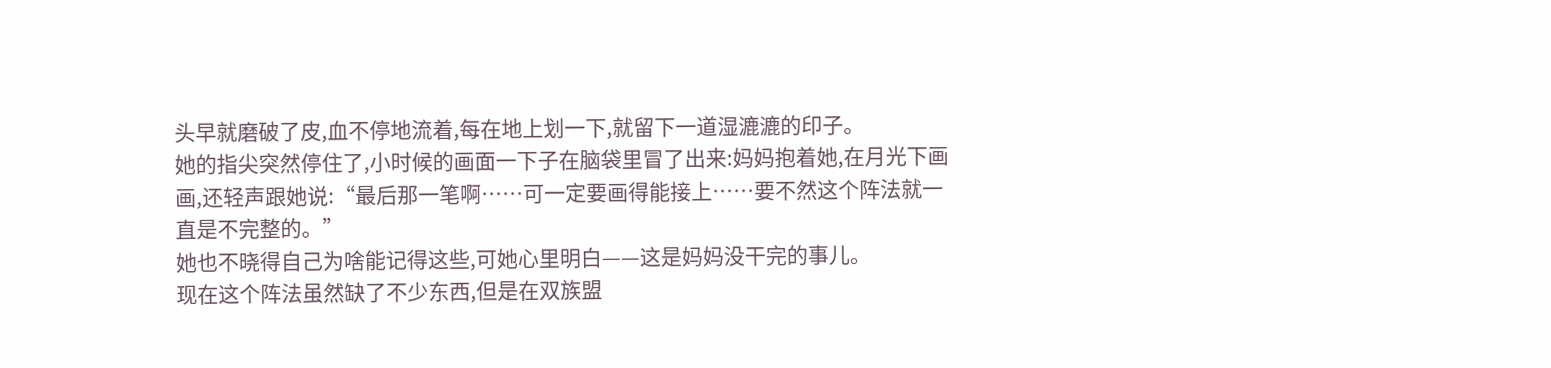头早就磨破了皮,血不停地流着,每在地上划一下,就留下一道湿漉漉的印子。
她的指尖突然停住了,小时候的画面一下子在脑袋里冒了出来:妈妈抱着她,在月光下画画,还轻声跟她说:“最后那一笔啊……可一定要画得能接上……要不然这个阵法就一直是不完整的。”
她也不晓得自己为啥能记得这些,可她心里明白——这是妈妈没干完的事儿。
现在这个阵法虽然缺了不少东西,但是在双族盟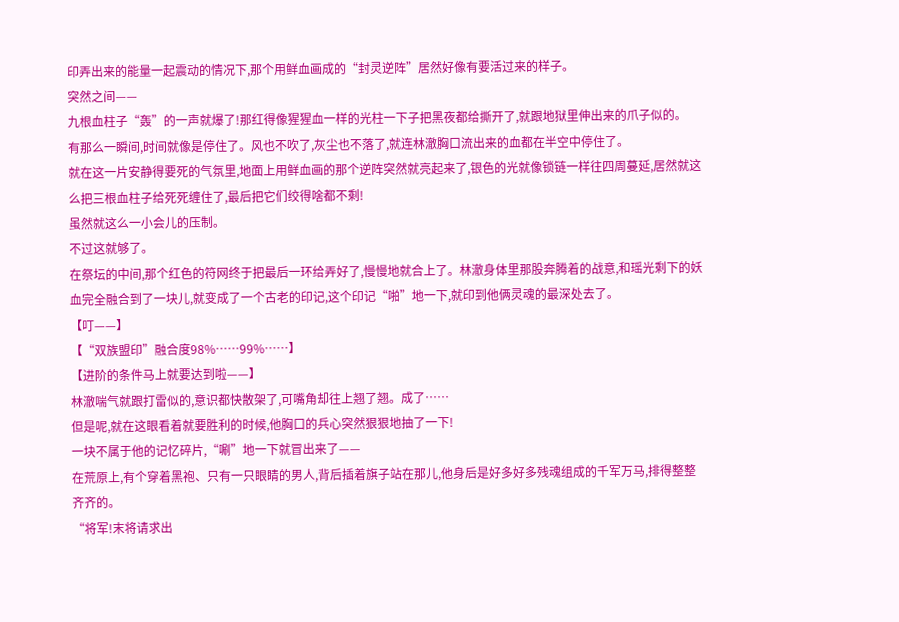印弄出来的能量一起震动的情况下,那个用鲜血画成的“封灵逆阵”居然好像有要活过来的样子。
突然之间——
九根血柱子“轰”的一声就爆了!那红得像猩猩血一样的光柱一下子把黑夜都给撕开了,就跟地狱里伸出来的爪子似的。
有那么一瞬间,时间就像是停住了。风也不吹了,灰尘也不落了,就连林澈胸口流出来的血都在半空中停住了。
就在这一片安静得要死的气氛里,地面上用鲜血画的那个逆阵突然就亮起来了,银色的光就像锁链一样往四周蔓延,居然就这么把三根血柱子给死死缠住了,最后把它们绞得啥都不剩!
虽然就这么一小会儿的压制。
不过这就够了。
在祭坛的中间,那个红色的符网终于把最后一环给弄好了,慢慢地就合上了。林澈身体里那股奔腾着的战意,和瑶光剩下的妖血完全融合到了一块儿,就变成了一个古老的印记,这个印记“啪”地一下,就印到他俩灵魂的最深处去了。
【叮——】
【“双族盟印”融合度98%……99%……】
【进阶的条件马上就要达到啦——】
林澈喘气就跟打雷似的,意识都快散架了,可嘴角却往上翘了翘。成了……
但是呢,就在这眼看着就要胜利的时候,他胸口的兵心突然狠狠地抽了一下!
一块不属于他的记忆碎片,“唰”地一下就冒出来了——
在荒原上,有个穿着黑袍、只有一只眼睛的男人,背后插着旗子站在那儿,他身后是好多好多残魂组成的千军万马,排得整整齐齐的。
“将军!末将请求出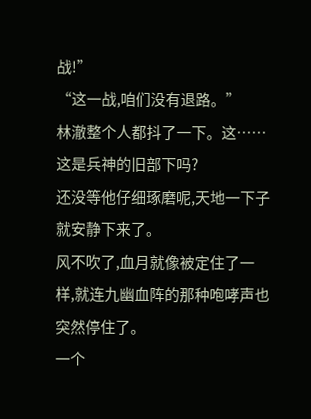战!”
“这一战,咱们没有退路。”
林澈整个人都抖了一下。这……这是兵神的旧部下吗?
还没等他仔细琢磨呢,天地一下子就安静下来了。
风不吹了,血月就像被定住了一样,就连九幽血阵的那种咆哮声也突然停住了。
一个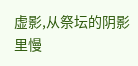虚影,从祭坛的阴影里慢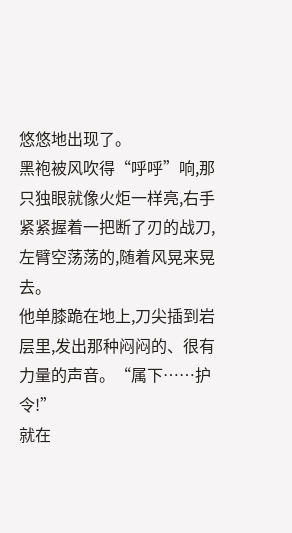悠悠地出现了。
黑袍被风吹得“呼呼”响,那只独眼就像火炬一样亮,右手紧紧握着一把断了刃的战刀,左臂空荡荡的,随着风晃来晃去。
他单膝跪在地上,刀尖插到岩层里,发出那种闷闷的、很有力量的声音。“属下……护令!”
就在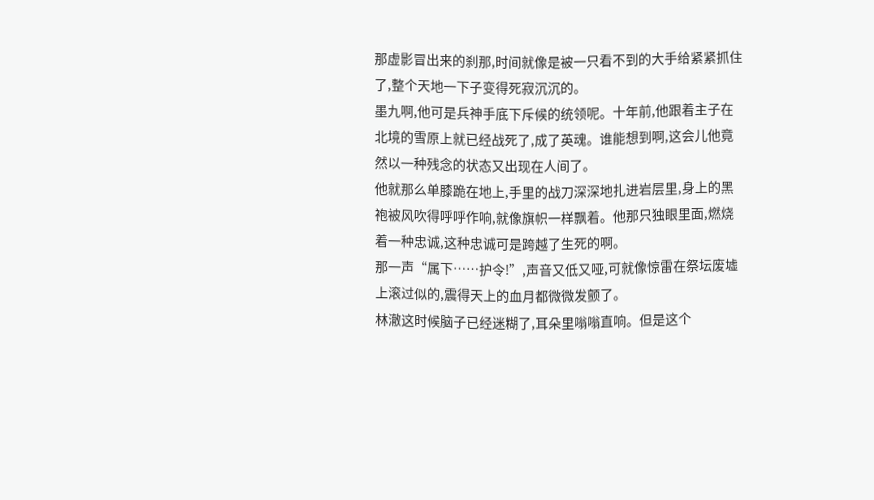那虚影冒出来的刹那,时间就像是被一只看不到的大手给紧紧抓住了,整个天地一下子变得死寂沉沉的。
墨九啊,他可是兵神手底下斥候的统领呢。十年前,他跟着主子在北境的雪原上就已经战死了,成了英魂。谁能想到啊,这会儿他竟然以一种残念的状态又出现在人间了。
他就那么单膝跪在地上,手里的战刀深深地扎进岩层里,身上的黑袍被风吹得呼呼作响,就像旗帜一样飘着。他那只独眼里面,燃烧着一种忠诚,这种忠诚可是跨越了生死的啊。
那一声“属下……护令!”,声音又低又哑,可就像惊雷在祭坛废墟上滚过似的,震得天上的血月都微微发颤了。
林澈这时候脑子已经迷糊了,耳朵里嗡嗡直响。但是这个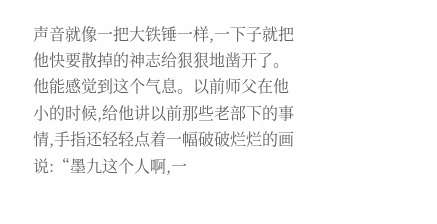声音就像一把大铁锤一样,一下子就把他快要散掉的神志给狠狠地凿开了。
他能感觉到这个气息。以前师父在他小的时候,给他讲以前那些老部下的事情,手指还轻轻点着一幅破破烂烂的画说:“墨九这个人啊,一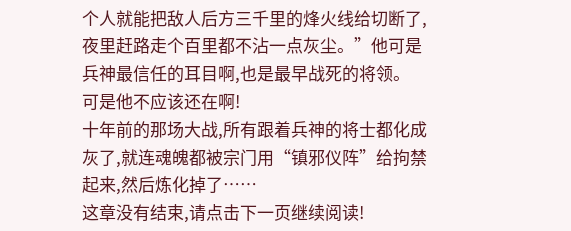个人就能把敌人后方三千里的烽火线给切断了,夜里赶路走个百里都不沾一点灰尘。”他可是兵神最信任的耳目啊,也是最早战死的将领。
可是他不应该还在啊!
十年前的那场大战,所有跟着兵神的将士都化成灰了,就连魂魄都被宗门用“镇邪仪阵”给拘禁起来,然后炼化掉了……
这章没有结束,请点击下一页继续阅读!